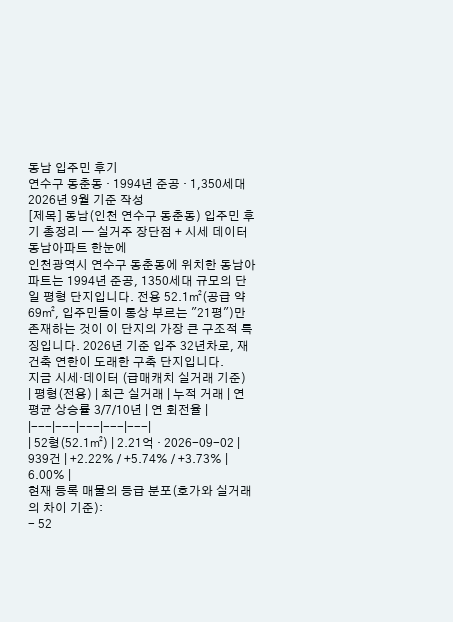동남 입주민 후기
연수구 동춘동 · 1994년 준공 · 1,350세대
2026년 9월 기준 작성
[제목] 동남(인천 연수구 동춘동) 입주민 후기 총정리 — 실거주 장단점 + 시세 데이터
동남아파트 한눈에
인천광역시 연수구 동춘동에 위치한 동남아파트는 1994년 준공, 1350세대 규모의 단일 평형 단지입니다. 전용 52.1㎡(공급 약 69㎡, 입주민들이 통상 부르는 "21평")만 존재하는 것이 이 단지의 가장 큰 구조적 특징입니다. 2026년 기준 입주 32년차로, 재건축 연한이 도래한 구축 단지입니다.
지금 시세·데이터 (급매캐치 실거래 기준)
| 평형(전용) | 최근 실거래 | 누적 거래 | 연평균 상승률 3/7/10년 | 연 회전율 |
|---|---|---|---|---|
| 52형(52.1㎡) | 2.21억 · 2026-09-02 | 939건 | +2.22% / +5.74% / +3.73% | 6.00% |
현재 등록 매물의 등급 분포(호가와 실거래의 차이 기준):
- 52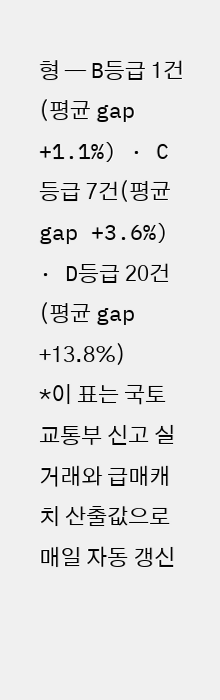형 — B등급 1건(평균 gap +1.1%) · C등급 7건(평균 gap +3.6%) · D등급 20건(평균 gap +13.8%)
*이 표는 국토교통부 신고 실거래와 급매캐치 산출값으로 매일 자동 갱신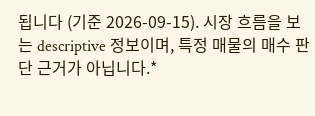됩니다 (기준 2026-09-15). 시장 흐름을 보는 descriptive 정보이며, 특정 매물의 매수 판단 근거가 아닙니다.*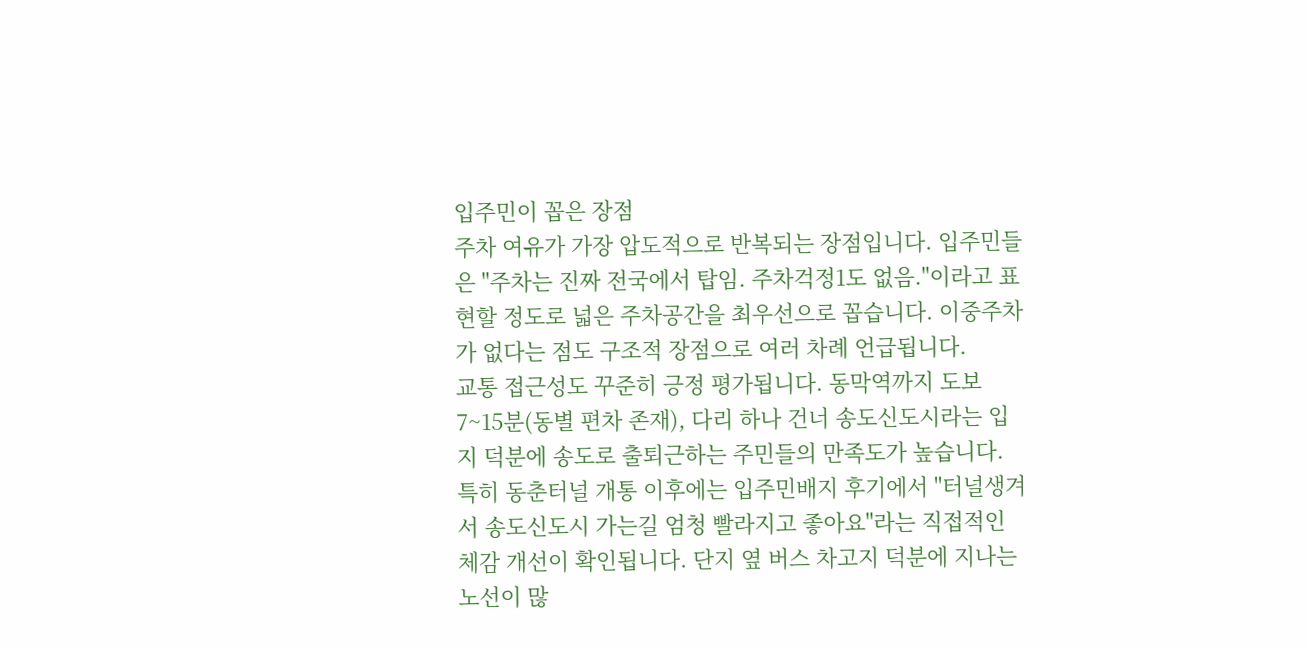입주민이 꼽은 장점
주차 여유가 가장 압도적으로 반복되는 장점입니다. 입주민들은 "주차는 진짜 전국에서 탑임. 주차걱정1도 없음."이라고 표현할 정도로 넓은 주차공간을 최우선으로 꼽습니다. 이중주차가 없다는 점도 구조적 장점으로 여러 차례 언급됩니다.
교통 접근성도 꾸준히 긍정 평가됩니다. 동막역까지 도보 7~15분(동별 편차 존재), 다리 하나 건너 송도신도시라는 입지 덕분에 송도로 출퇴근하는 주민들의 만족도가 높습니다. 특히 동춘터널 개통 이후에는 입주민배지 후기에서 "터널생겨서 송도신도시 가는길 엄청 빨라지고 좋아요"라는 직접적인 체감 개선이 확인됩니다. 단지 옆 버스 차고지 덕분에 지나는 노선이 많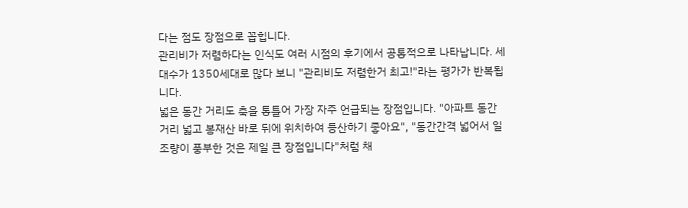다는 점도 장점으로 꼽힙니다.
관리비가 저렴하다는 인식도 여러 시점의 후기에서 공통적으로 나타납니다. 세대수가 1350세대로 많다 보니 "관리비도 저렴한거 최고!"라는 평가가 반복됩니다.
넓은 동간 거리도 축을 통틀어 가장 자주 언급되는 장점입니다. "아파트 동간 거리 넓고 봉재산 바로 뒤에 위치하여 등산하기 좋아요", "동간간격 넓어서 일조량이 풍부한 것은 제일 큰 장점입니다"처럼 채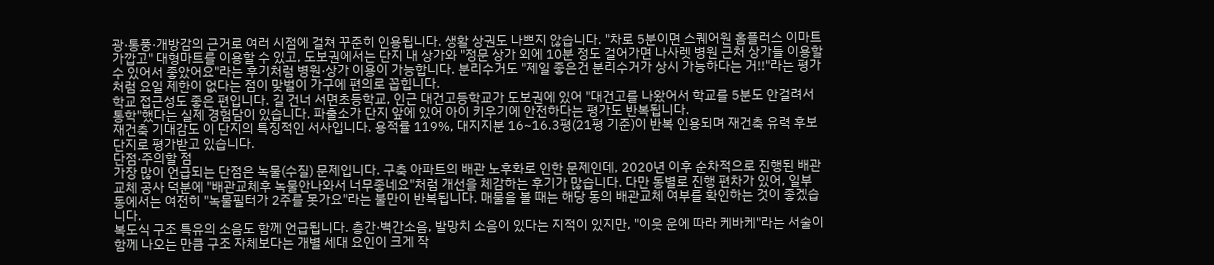광·통풍·개방감의 근거로 여러 시점에 걸쳐 꾸준히 인용됩니다. 생활 상권도 나쁘지 않습니다. "차로 5분이면 스퀘어원 홈플러스 이마트 가깝고" 대형마트를 이용할 수 있고, 도보권에서는 단지 내 상가와 "정문 상가 외에 10분 정도 걸어가면 나사렛 병원 근처 상가들 이용할 수 있어서 좋았어요"라는 후기처럼 병원·상가 이용이 가능합니다. 분리수거도 "제일 좋은건 분리수거가 상시 가능하다는 거!!"라는 평가처럼 요일 제한이 없다는 점이 맞벌이 가구에 편의로 꼽힙니다.
학교 접근성도 좋은 편입니다. 길 건너 서면초등학교, 인근 대건고등학교가 도보권에 있어 "대건고를 나왔어서 학교를 5분도 안걸려서 통학"했다는 실제 경험담이 있습니다. 파출소가 단지 앞에 있어 아이 키우기에 안전하다는 평가도 반복됩니다.
재건축 기대감도 이 단지의 특징적인 서사입니다. 용적률 119%, 대지지분 16~16.3평(21평 기준)이 반복 인용되며 재건축 유력 후보 단지로 평가받고 있습니다.
단점·주의할 점
가장 많이 언급되는 단점은 녹물(수질) 문제입니다. 구축 아파트의 배관 노후화로 인한 문제인데, 2020년 이후 순차적으로 진행된 배관교체 공사 덕분에 "배관교체후 녹물안나와서 너무좋네요"처럼 개선을 체감하는 후기가 많습니다. 다만 동별로 진행 편차가 있어, 일부 동에서는 여전히 "녹물필터가 2주를 못가요"라는 불만이 반복됩니다. 매물을 볼 때는 해당 동의 배관교체 여부를 확인하는 것이 좋겠습니다.
복도식 구조 특유의 소음도 함께 언급됩니다. 층간·벽간소음, 발망치 소음이 있다는 지적이 있지만, "이웃 운에 따라 케바케"라는 서술이 함께 나오는 만큼 구조 자체보다는 개별 세대 요인이 크게 작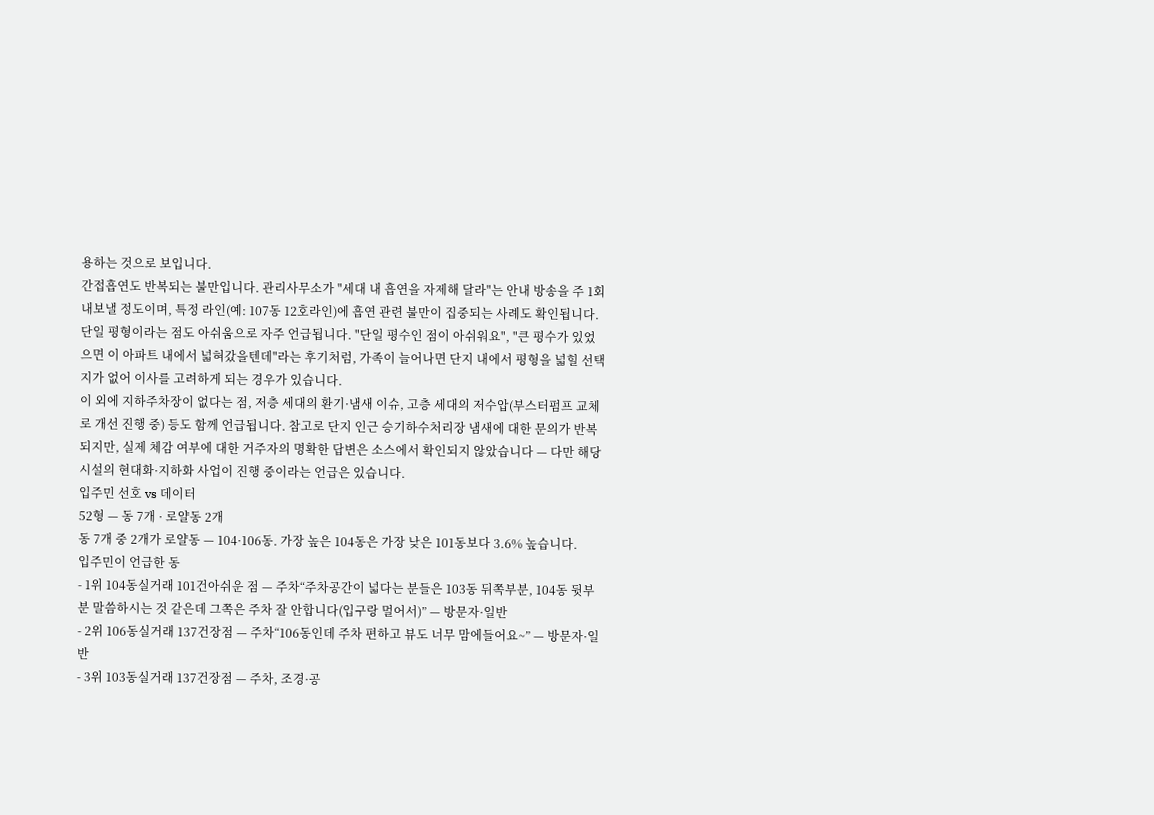용하는 것으로 보입니다.
간접흡연도 반복되는 불만입니다. 관리사무소가 "세대 내 흡연을 자제해 달라"는 안내 방송을 주 1회 내보낼 정도이며, 특정 라인(예: 107동 12호라인)에 흡연 관련 불만이 집중되는 사례도 확인됩니다.
단일 평형이라는 점도 아쉬움으로 자주 언급됩니다. "단일 평수인 점이 아쉬워요", "큰 평수가 있었으면 이 아파트 내에서 넓혀갔을텐데"라는 후기처럼, 가족이 늘어나면 단지 내에서 평형을 넓힐 선택지가 없어 이사를 고려하게 되는 경우가 있습니다.
이 외에 지하주차장이 없다는 점, 저층 세대의 환기·냄새 이슈, 고층 세대의 저수압(부스터펌프 교체로 개선 진행 중) 등도 함께 언급됩니다. 참고로 단지 인근 승기하수처리장 냄새에 대한 문의가 반복되지만, 실제 체감 여부에 대한 거주자의 명확한 답변은 소스에서 확인되지 않았습니다 — 다만 해당 시설의 현대화·지하화 사업이 진행 중이라는 언급은 있습니다.
입주민 선호 vs 데이터
52형 — 동 7개 · 로얄동 2개
동 7개 중 2개가 로얄동 — 104·106동. 가장 높은 104동은 가장 낮은 101동보다 3.6% 높습니다.
입주민이 언급한 동
- 1위 104동실거래 101건아쉬운 점 — 주차“주차공간이 넓다는 분들은 103동 뒤쪽부분, 104동 뒷부분 말씀하시는 것 같은데 그쪽은 주차 잘 안합니다(입구랑 멀어서)” — 방문자·일반
- 2위 106동실거래 137건장점 — 주차“106동인데 주차 편하고 뷰도 너무 맘에들어요~” — 방문자·일반
- 3위 103동실거래 137건장점 — 주차, 조경·공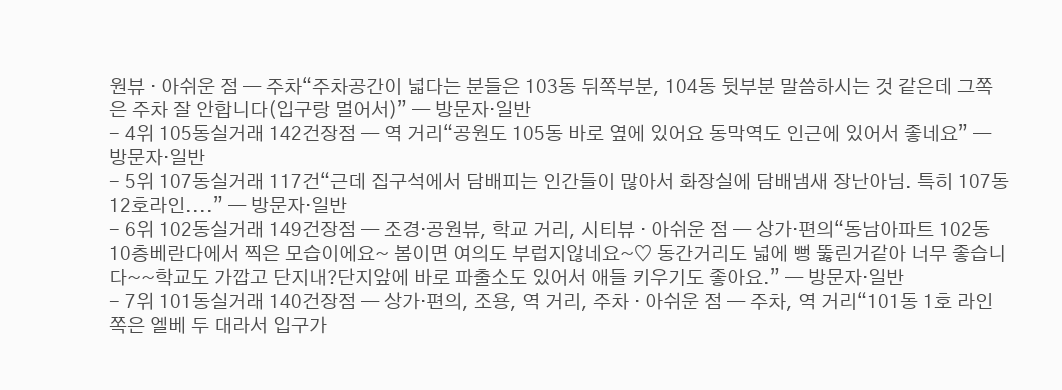원뷰 · 아쉬운 점 — 주차“주차공간이 넓다는 분들은 103동 뒤쪽부분, 104동 뒷부분 말씀하시는 것 같은데 그쪽은 주차 잘 안합니다(입구랑 멀어서)” — 방문자·일반
- 4위 105동실거래 142건장점 — 역 거리“공원도 105동 바로 옆에 있어요 동막역도 인근에 있어서 좋네요” — 방문자·일반
- 5위 107동실거래 117건“근데 집구석에서 담배피는 인간들이 많아서 화장실에 담배냄새 장난아님. 특히 107동 12호라인....” — 방문자·일반
- 6위 102동실거래 149건장점 — 조경·공원뷰, 학교 거리, 시티뷰 · 아쉬운 점 — 상가·편의“동남아파트 102동 10층베란다에서 찍은 모습이에요~ 봄이면 여의도 부럽지않네요~♡ 동간거리도 넓에 뻥 뚫린거같아 너무 좋습니다~~학교도 가깝고 단지내?단지앞에 바로 파출소도 있어서 애들 키우기도 좋아요.” — 방문자·일반
- 7위 101동실거래 140건장점 — 상가·편의, 조용, 역 거리, 주차 · 아쉬운 점 — 주차, 역 거리“101동 1호 라인 쪽은 엘베 두 대라서 입구가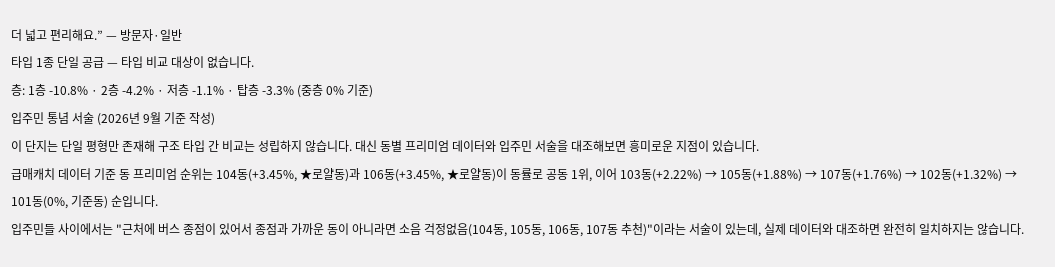더 넓고 편리해요.” — 방문자·일반
타입 1종 단일 공급 — 타입 비교 대상이 없습니다.
층: 1층 -10.8% · 2층 -4.2% · 저층 -1.1% · 탑층 -3.3% (중층 0% 기준)
입주민 통념 서술 (2026년 9월 기준 작성)
이 단지는 단일 평형만 존재해 구조 타입 간 비교는 성립하지 않습니다. 대신 동별 프리미엄 데이터와 입주민 서술을 대조해보면 흥미로운 지점이 있습니다.
급매캐치 데이터 기준 동 프리미엄 순위는 104동(+3.45%, ★로얄동)과 106동(+3.45%, ★로얄동)이 동률로 공동 1위, 이어 103동(+2.22%) → 105동(+1.88%) → 107동(+1.76%) → 102동(+1.32%) → 101동(0%, 기준동) 순입니다.
입주민들 사이에서는 "근처에 버스 종점이 있어서 종점과 가까운 동이 아니라면 소음 걱정없음(104동, 105동, 106동, 107동 추천)"이라는 서술이 있는데, 실제 데이터와 대조하면 완전히 일치하지는 않습니다.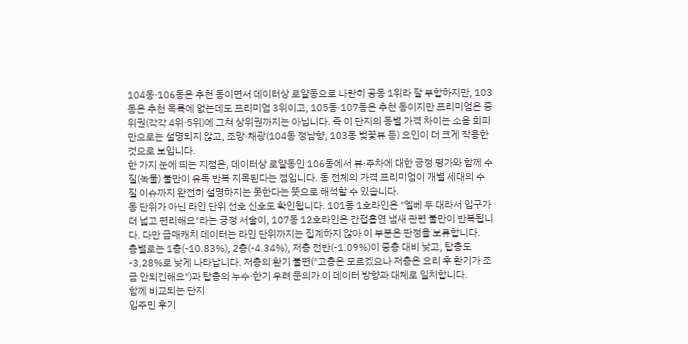104동·106동은 추천 동이면서 데이터상 로얄동으로 나란히 공동 1위라 잘 부합하지만, 103동은 추천 목록에 없는데도 프리미엄 3위이고, 105동·107동은 추천 동이지만 프리미엄은 중위권(각각 4위·5위)에 그쳐 상위권까지는 아닙니다. 즉 이 단지의 동별 가격 차이는 소음 회피만으로는 설명되지 않고, 조망·채광(104동 정남향, 103동 벚꽃뷰 등) 요인이 더 크게 작용한 것으로 보입니다.
한 가지 눈에 띄는 지점은, 데이터상 로얄동인 106동에서 뷰·주차에 대한 긍정 평가와 함께 수질(녹물) 불만이 유독 반복 지목된다는 점입니다. 동 전체의 가격 프리미엄이 개별 세대의 수질 이슈까지 완전히 설명하지는 못한다는 뜻으로 해석할 수 있습니다.
동 단위가 아닌 라인 단위 선호 신호도 확인됩니다. 101동 1호라인은 "엘베 두 대라서 입구가 더 넓고 편리해요"라는 긍정 서술이, 107동 12호라인은 간접흡연 냄새 관련 불만이 반복됩니다. 다만 급매캐치 데이터는 라인 단위까지는 집계하지 않아 이 부분은 판정을 보류합니다.
층별로는 1층(-10.83%), 2층(-4.34%), 저층 전반(-1.09%)이 중층 대비 낮고, 탑층도 -3.28%로 낮게 나타납니다. 저층의 환기 불편("고층은 모르겠으나 저층은 요리 후 환기가 조금 안되긴해요")과 탑층의 누수·한기 우려 문의가 이 데이터 방향과 대체로 일치합니다.
함께 비교되는 단지
입주민 후기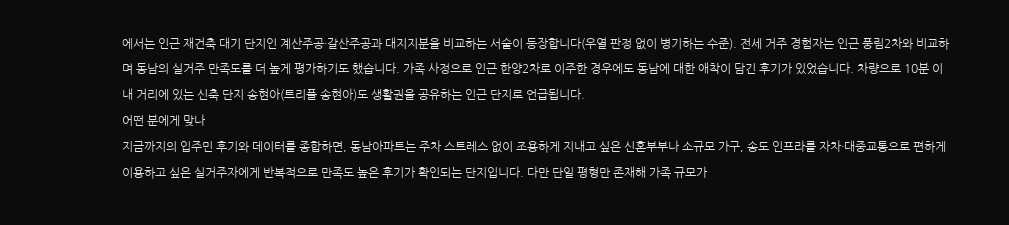에서는 인근 재건축 대기 단지인 계산주공·갈산주공과 대지지분을 비교하는 서술이 등장합니다(우열 판정 없이 병기하는 수준). 전세 거주 경험자는 인근 풍림2차와 비교하며 동남의 실거주 만족도를 더 높게 평가하기도 했습니다. 가족 사정으로 인근 한양2차로 이주한 경우에도 동남에 대한 애착이 담긴 후기가 있었습니다. 차량으로 10분 이내 거리에 있는 신축 단지 송현아(트리플 송현아)도 생활권을 공유하는 인근 단지로 언급됩니다.
어떤 분에게 맞나
지금까지의 입주민 후기와 데이터를 종합하면, 동남아파트는 주차 스트레스 없이 조용하게 지내고 싶은 신혼부부나 소규모 가구, 송도 인프라를 자차·대중교통으로 편하게 이용하고 싶은 실거주자에게 반복적으로 만족도 높은 후기가 확인되는 단지입니다. 다만 단일 평형만 존재해 가족 규모가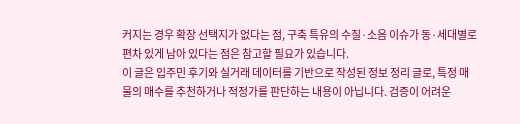커지는 경우 확장 선택지가 없다는 점, 구축 특유의 수질·소음 이슈가 동·세대별로 편차 있게 남아 있다는 점은 참고할 필요가 있습니다.
이 글은 입주민 후기와 실거래 데이터를 기반으로 작성된 정보 정리 글로, 특정 매물의 매수를 추천하거나 적정가를 판단하는 내용이 아닙니다. 검증이 어려운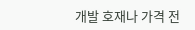개발 호재나 가격 전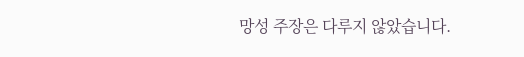망성 주장은 다루지 않았습니다.